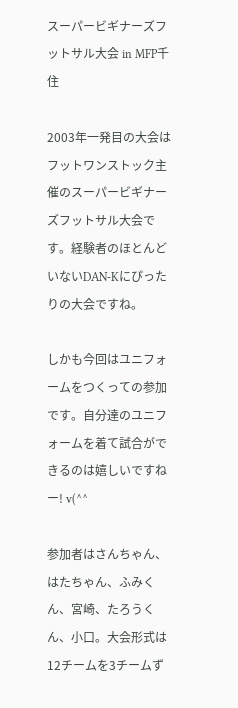スーパービギナーズフットサル大会 in MFP千住

2003年一発目の大会はフットワンストック主催のスーパービギナーズフットサル大会です。経験者のほとんどいないDAN-Kにぴったりの大会ですね。

しかも今回はユニフォームをつくっての参加です。自分達のユニフォームを着て試合ができるのは嬉しいですねー! v(^^

参加者はさんちゃん、はたちゃん、ふみくん、宮崎、たろうくん、小口。大会形式は12チームを3チームず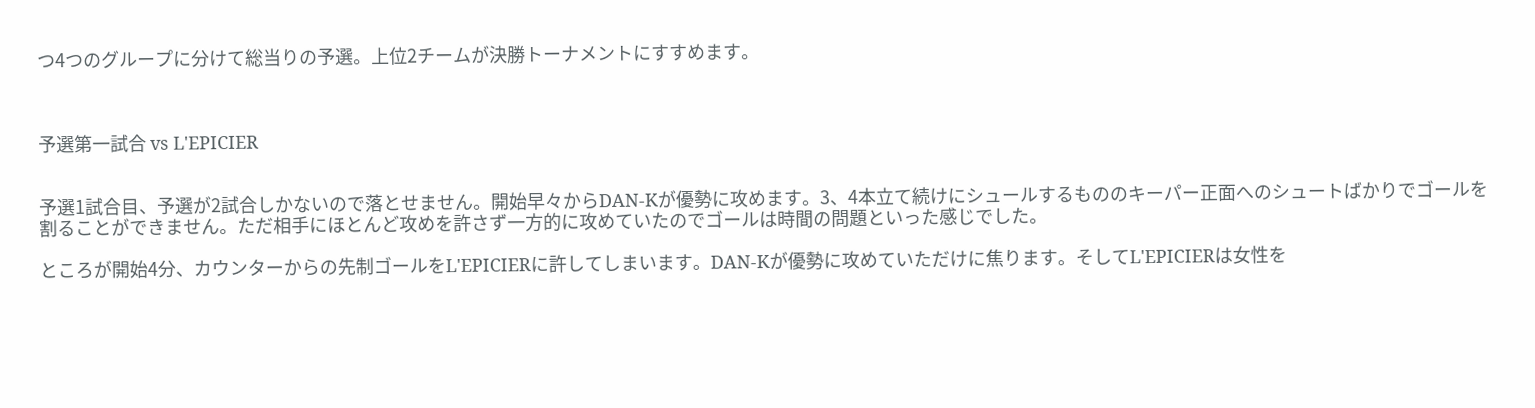つ4つのグループに分けて総当りの予選。上位2チームが決勝トーナメントにすすめます。



予選第一試合 vs L'EPICIER


予選1試合目、予選が2試合しかないので落とせません。開始早々からDAN-Kが優勢に攻めます。3、4本立て続けにシュールするもののキーパー正面へのシュートばかりでゴールを割ることができません。ただ相手にほとんど攻めを許さず一方的に攻めていたのでゴールは時間の問題といった感じでした。

ところが開始4分、カウンターからの先制ゴールをL'EPICIERに許してしまいます。DAN-Kが優勢に攻めていただけに焦ります。そしてL'EPICIERは女性を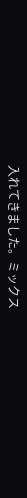入れてきました。ミックス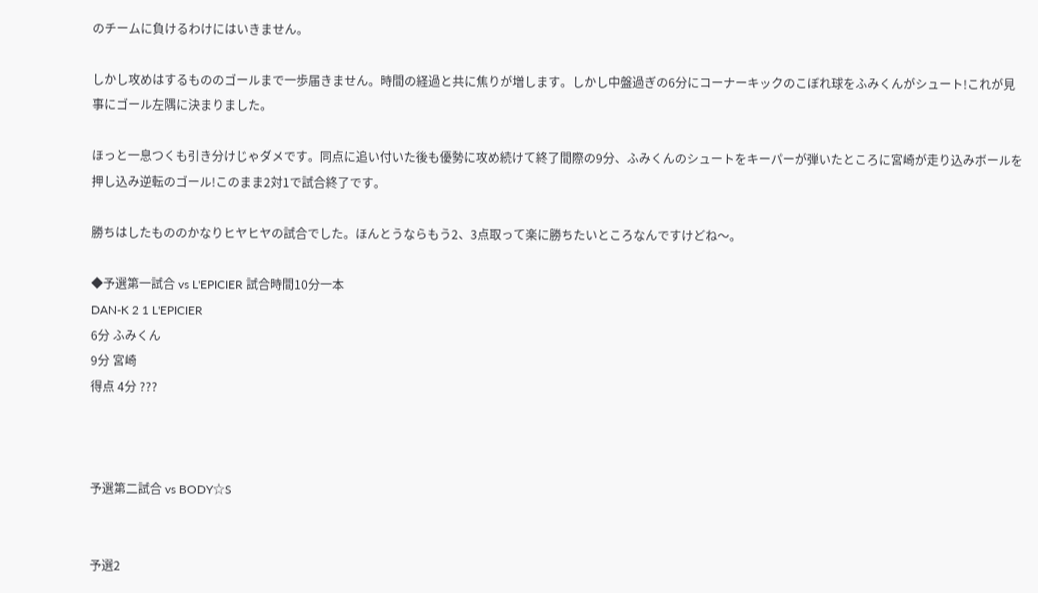のチームに負けるわけにはいきません。

しかし攻めはするもののゴールまで一歩届きません。時間の経過と共に焦りが増します。しかし中盤過ぎの6分にコーナーキックのこぼれ球をふみくんがシュート!これが見事にゴール左隅に決まりました。

ほっと一息つくも引き分けじゃダメです。同点に追い付いた後も優勢に攻め続けて終了間際の9分、ふみくんのシュートをキーパーが弾いたところに宮崎が走り込みボールを押し込み逆転のゴール!このまま2対1で試合終了です。

勝ちはしたもののかなりヒヤヒヤの試合でした。ほんとうならもう2、3点取って楽に勝ちたいところなんですけどね〜。

◆予選第一試合 vs L'EPICIER 試合時間10分一本
DAN-K 2 1 L'EPICIER
6分 ふみくん
9分 宮崎
得点 4分 ???



予選第二試合 vs BODY☆S


予選2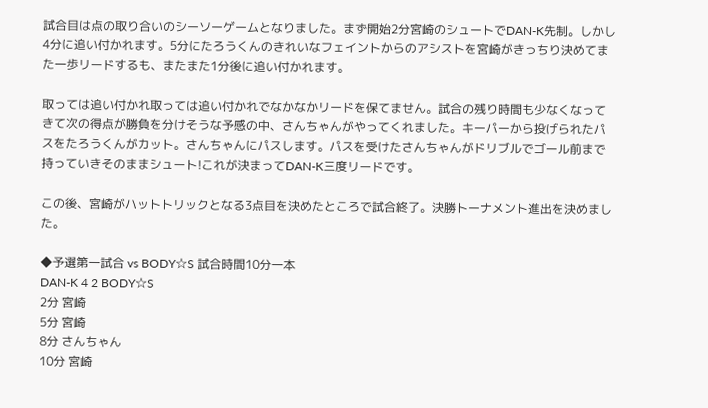試合目は点の取り合いのシーソーゲームとなりました。まず開始2分宮崎のシュートでDAN-K先制。しかし4分に追い付かれます。5分にたろうくんのきれいなフェイントからのアシストを宮崎がきっちり決めてまた一歩リードするも、またまた1分後に追い付かれます。

取っては追い付かれ取っては追い付かれでなかなかリードを保てません。試合の残り時間も少なくなってきて次の得点が勝負を分けそうな予感の中、さんちゃんがやってくれました。キーパーから投げられたパスをたろうくんがカット。さんちゃんにパスします。パスを受けたさんちゃんがドリブルでゴール前まで持っていきそのままシュート!これが決まってDAN-K三度リードです。

この後、宮崎がハットトリックとなる3点目を決めたところで試合終了。決勝トーナメント進出を決めました。

◆予選第一試合 vs BODY☆S 試合時間10分一本
DAN-K 4 2 BODY☆S
2分 宮崎
5分 宮崎
8分 さんちゃん
10分 宮崎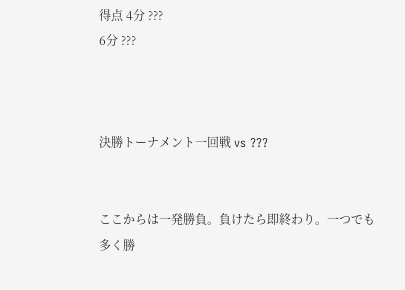得点 4分 ???
6分 ???



決勝トーナメント一回戦 vs ???


ここからは一発勝負。負けたら即終わり。一つでも多く勝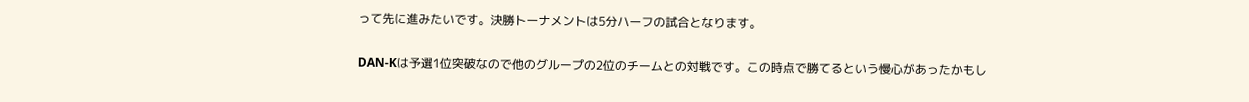って先に進みたいです。決勝トーナメントは5分ハーフの試合となります。

DAN-Kは予選1位突破なので他のグループの2位のチームとの対戦です。この時点で勝てるという慢心があったかもし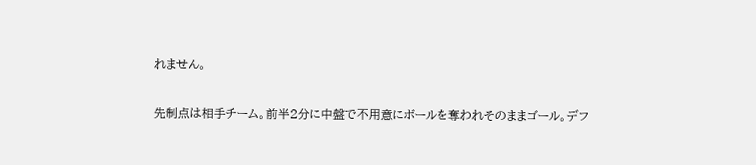れません。

先制点は相手チーム。前半2分に中盤で不用意にボールを奪われそのままゴール。デフ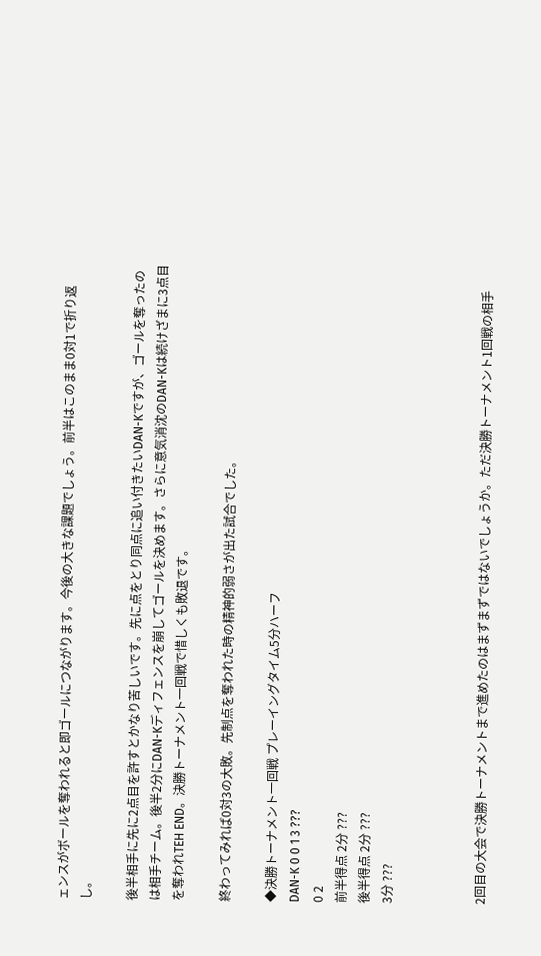ェンスがボールを奪われると即ゴールにつながります。今後の大きな課題でしょう。前半はこのまま0対1で折り返し。

後半相手に先に2点目を許すとかなり苦しいです。先に点をとり同点に追い付きたいDAN-Kですが、ゴールを奪ったのは相手チーム。後半2分にDAN-Kディフェンスを崩してゴールを決めます。さらに意気消沈のDAN-Kは続けざまに3点目を奪われTEH END。決勝トーナメント一回戦で惜しくも敗退です。

終わってみれば0対3の大敗。先制点を奪われた時の精神的弱さが出た試合でした。

◆決勝トーナメント一回戦 プレーイングタイム5分ハーフ
DAN-K 0 0 1 3 ???
0 2
前半得点 2分 ???
後半得点 2分 ???
3分 ???



2回目の大会で決勝トーナメントまで進めたのはまずまずではないでしょうか。ただ決勝トーナメント1回戦の相手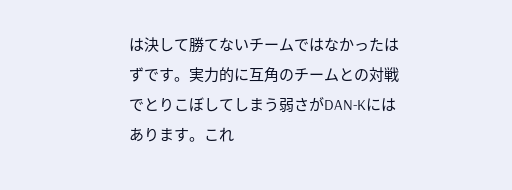は決して勝てないチームではなかったはずです。実力的に互角のチームとの対戦でとりこぼしてしまう弱さがDAN-Kにはあります。これ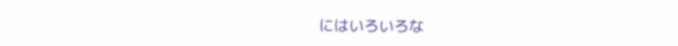にはいろいろな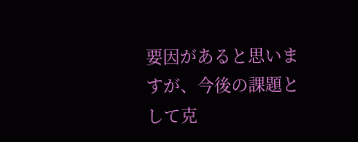要因があると思いますが、今後の課題として克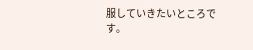服していきたいところです。